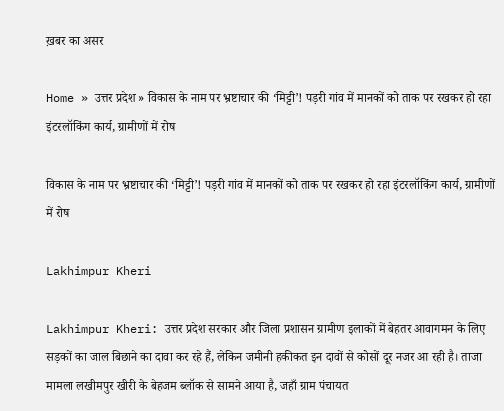ख़बर का असर

Home » उत्तर प्रदेश » विकास के नाम पर भ्रष्टाचार की ‘मिट्टी’! पड़री गांव में मानकों को ताक पर रखकर हो रहा इंटरलॉकिंग कार्य, ग्रामीणों में रोष

विकास के नाम पर भ्रष्टाचार की ‘मिट्टी’! पड़री गांव में मानकों को ताक पर रखकर हो रहा इंटरलॉकिंग कार्य, ग्रामीणों में रोष

Lakhimpur Kheri

Lakhimpur Kheri: उत्तर प्रदेश सरकार और जिला प्रशासन ग्रामीण इलाकों में बेहतर आवागमन के लिए सड़कों का जाल बिछाने का दावा कर रहे हैं, लेकिन जमीनी हकीकत इन दावों से कोसों दूर नजर आ रही है। ताजा मामला लखीमपुर खीरी के बेहजम ब्लॉक से सामने आया है, जहाँ ग्राम पंचायत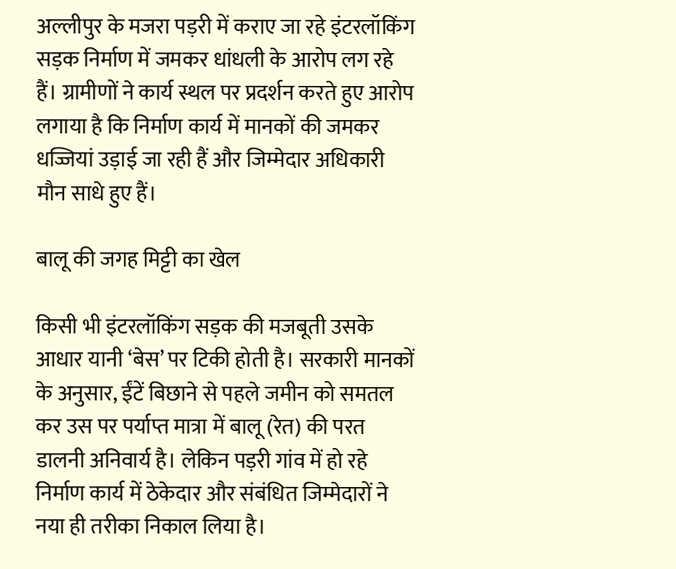अल्लीपुर के मजरा पड़री में कराए जा रहे इंटरलॉकिंग सड़क निर्माण में जमकर धांधली के आरोप लग रहे हैं। ग्रामीणों ने कार्य स्थल पर प्रदर्शन करते हुए आरोप लगाया है कि निर्माण कार्य में मानकों की जमकर धज्जियां उड़ाई जा रही हैं और जिम्मेदार अधिकारी मौन साधे हुए हैं।

बालू की जगह मिट्टी का खेल

किसी भी इंटरलॉकिंग सड़क की मजबूती उसके आधार यानी ‘बेस’ पर टिकी होती है। सरकारी मानकों के अनुसार, ईंटें बिछाने से पहले जमीन को समतल कर उस पर पर्याप्त मात्रा में बालू (रेत) की परत डालनी अनिवार्य है। लेकिन पड़री गांव में हो रहे निर्माण कार्य में ठेकेदार और संबंधित जिम्मेदारों ने नया ही तरीका निकाल लिया है।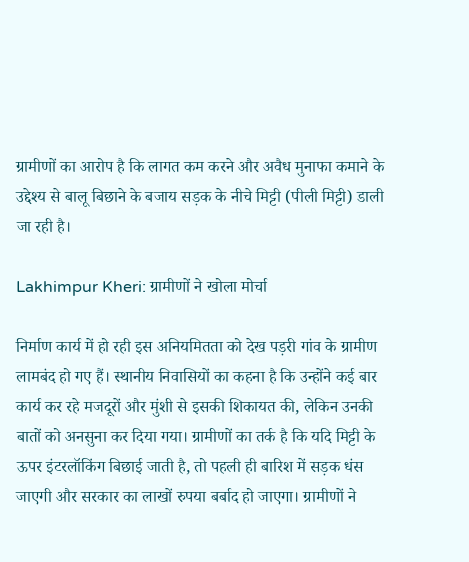ग्रामीणों का आरोप है कि लागत कम करने और अवैध मुनाफा कमाने के उद्देश्य से बालू बिछाने के बजाय सड़क के नीचे मिट्टी (पीली मिट्टी) डाली जा रही है।

Lakhimpur Kheri: ग्रामीणों ने खोला मोर्चा

निर्माण कार्य में हो रही इस अनियमितता को देख पड़री गांव के ग्रामीण लामबंद हो गए हैं। स्थानीय निवासियों का कहना है कि उन्होंने कई बार कार्य कर रहे मजदूरों और मुंशी से इसकी शिकायत की, लेकिन उनकी बातों को अनसुना कर दिया गया। ग्रामीणों का तर्क है कि यदि मिट्टी के ऊपर इंटरलॉकिंग बिछाई जाती है, तो पहली ही बारिश में सड़क धंस जाएगी और सरकार का लाखों रुपया बर्बाद हो जाएगा। ग्रामीणों ने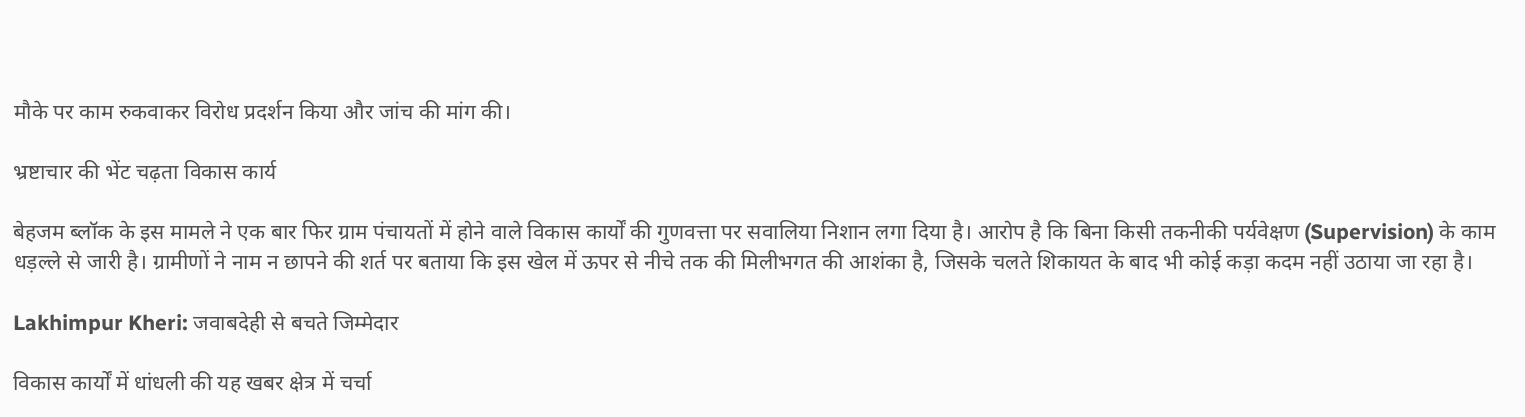मौके पर काम रुकवाकर विरोध प्रदर्शन किया और जांच की मांग की।

भ्रष्टाचार की भेंट चढ़ता विकास कार्य

बेहजम ब्लॉक के इस मामले ने एक बार फिर ग्राम पंचायतों में होने वाले विकास कार्यों की गुणवत्ता पर सवालिया निशान लगा दिया है। आरोप है कि बिना किसी तकनीकी पर्यवेक्षण (Supervision) के काम धड़ल्ले से जारी है। ग्रामीणों ने नाम न छापने की शर्त पर बताया कि इस खेल में ऊपर से नीचे तक की मिलीभगत की आशंका है, जिसके चलते शिकायत के बाद भी कोई कड़ा कदम नहीं उठाया जा रहा है।

Lakhimpur Kheri: जवाबदेही से बचते जिम्मेदार

विकास कार्यों में धांधली की यह खबर क्षेत्र में चर्चा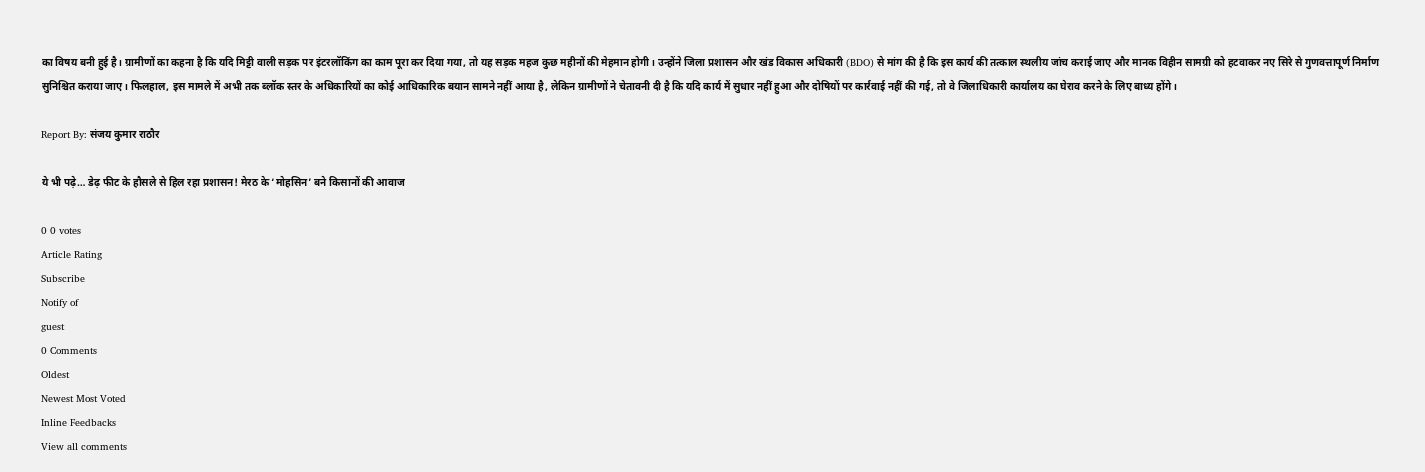का विषय बनी हुई है। ग्रामीणों का कहना है कि यदि मिट्टी वाली सड़क पर इंटरलॉकिंग का काम पूरा कर दिया गया, तो यह सड़क महज कुछ महीनों की मेहमान होगी। उन्होंने जिला प्रशासन और खंड विकास अधिकारी (BDO) से मांग की है कि इस कार्य की तत्काल स्थलीय जांच कराई जाए और मानक विहीन सामग्री को हटवाकर नए सिरे से गुणवत्तापूर्ण निर्माण सुनिश्चित कराया जाए। फिलहाल, इस मामले में अभी तक ब्लॉक स्तर के अधिकारियों का कोई आधिकारिक बयान सामने नहीं आया है, लेकिन ग्रामीणों ने चेतावनी दी है कि यदि कार्य में सुधार नहीं हुआ और दोषियों पर कार्रवाई नहीं की गई, तो वे जिलाधिकारी कार्यालय का घेराव करने के लिए बाध्य होंगे।

Report By: संजय कुमार राठौर

ये भी पढ़े… डेढ़ फीट के हौसले से हिल रहा प्रशासन! मेरठ के ‘मोहसिन’ बने किसानों की आवाज

0 0 votes
Article Rating
Subscribe
Notify of
guest
0 Comments
Oldest
Newest Most Voted
Inline Feedbacks
View all comments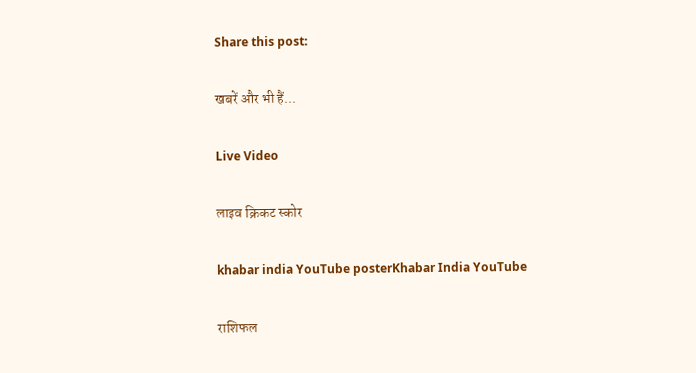Share this post:

खबरें और भी हैं...

Live Video

लाइव क्रिकट स्कोर

khabar india YouTube posterKhabar India YouTube

राशिफल